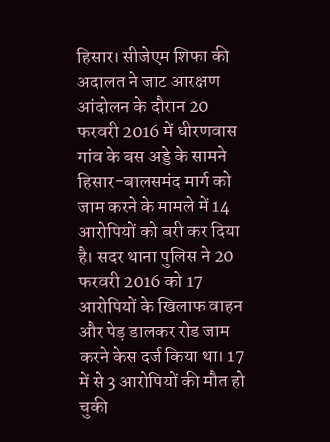हिसार। सीजेएम शिफा की अदालत ने जाट आरक्षण आंदोलन के दौरान 20 फरवरी 2016 में धीरणवास गांव के बस अड्डे के सामने हिसार-बालसमंद मार्ग को जाम करने के मामले में 14 आरोपियों को बरी कर दिया है। सदर थाना पुलिस ने 20 फरवरी 2016 को 17 आरोपियों के खिलाफ वाहन और पेड़ डालकर रोड जाम करने केस दर्ज किया था। 17 में से 3 आरोपियों की मौत हो चुकी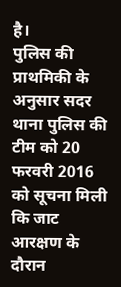है।
पुलिस की प्राथमिकी के अनुसार सदर थाना पुलिस की टीम को 20 फरवरी 2016 को सूचना मिली कि जाट आरक्षण के दौरान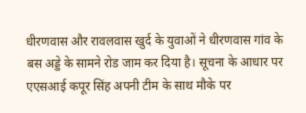धीरणवास और रावलवास खुर्द के युवाओं ने धीरणवास गांव के बस अड्डे के सामने रोड जाम कर दिया है। सूचना के आधार पर एएसआई कपूर सिंह अपनी टीम के साथ मौके पर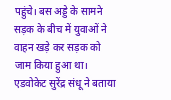पहुंचे। बस अड्डे के सामने सड़क के बीच में युवाओं ने वाहन खड़े कर सड़क को जाम किया हुआ था। एडवोकेट सुरेंद्र संधू ने बताया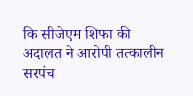कि सीजेएम शिफा की अदालत ने आरोपी तत्कालीन सरपंच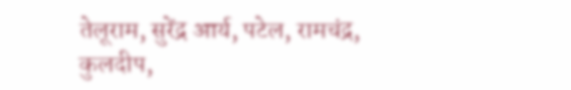तेलूराम, सुरेंद्र आर्य, पटेल, रामचंद्र, कुलदीप,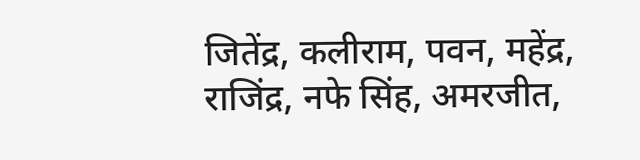जितेंद्र, कलीराम, पवन, महेंद्र, राजिंद्र, नफे सिंह, अमरजीत,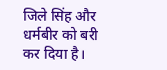जिले सिंह और धर्मबीर को बरी कर दिया है।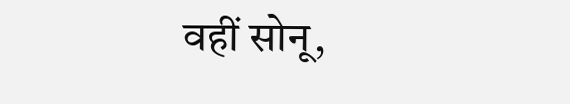वहीं सोनू,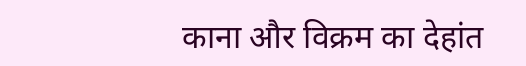काना और विक्रम का देहांत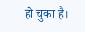हो चुका है।